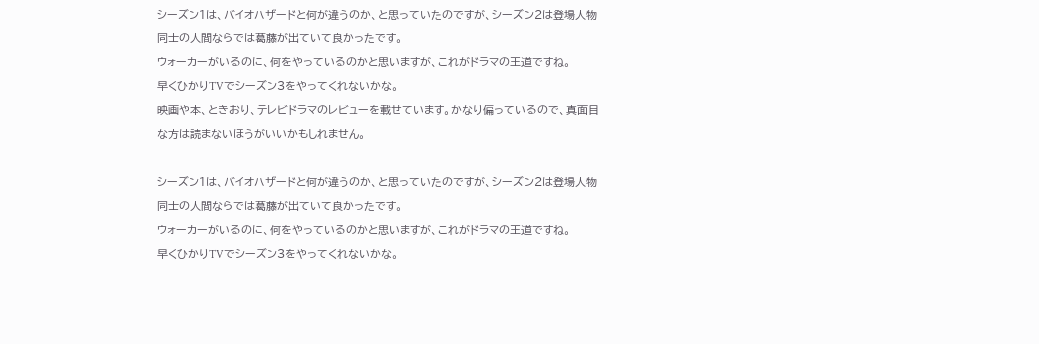シーズン1は、バイオハザードと何が違うのか、と思っていたのですが、シーズン2は登場人物同士の人間ならでは葛藤が出ていて良かったです。
ウォーカーがいるのに、何をやっているのかと思いますが、これがドラマの王道ですね。
早くひかりTVでシーズン3をやってくれないかな。
映画や本、ときおり、テレビドラマのレビューを載せています。かなり偏っているので、真面目な方は読まないほうがいいかもしれません。

シーズン1は、バイオハザードと何が違うのか、と思っていたのですが、シーズン2は登場人物同士の人間ならでは葛藤が出ていて良かったです。
ウォーカーがいるのに、何をやっているのかと思いますが、これがドラマの王道ですね。
早くひかりTVでシーズン3をやってくれないかな。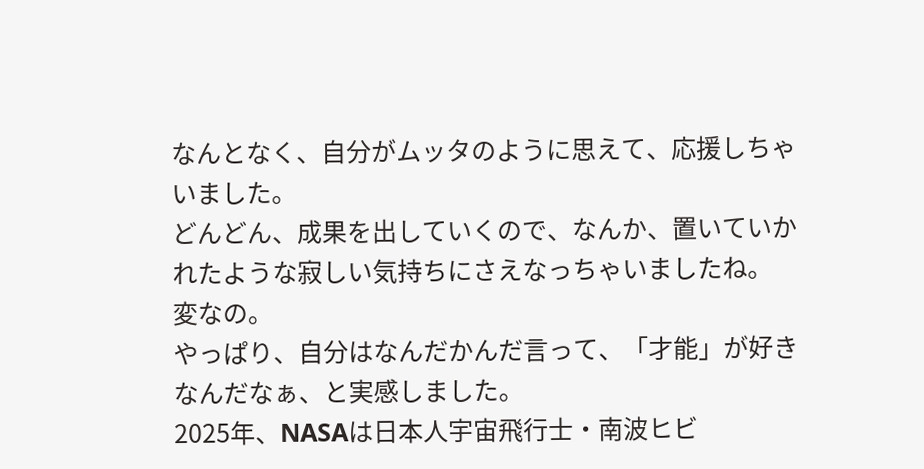なんとなく、自分がムッタのように思えて、応援しちゃいました。
どんどん、成果を出していくので、なんか、置いていかれたような寂しい気持ちにさえなっちゃいましたね。
変なの。
やっぱり、自分はなんだかんだ言って、「才能」が好きなんだなぁ、と実感しました。
2025年、NASAは日本人宇宙飛行士・南波ヒビ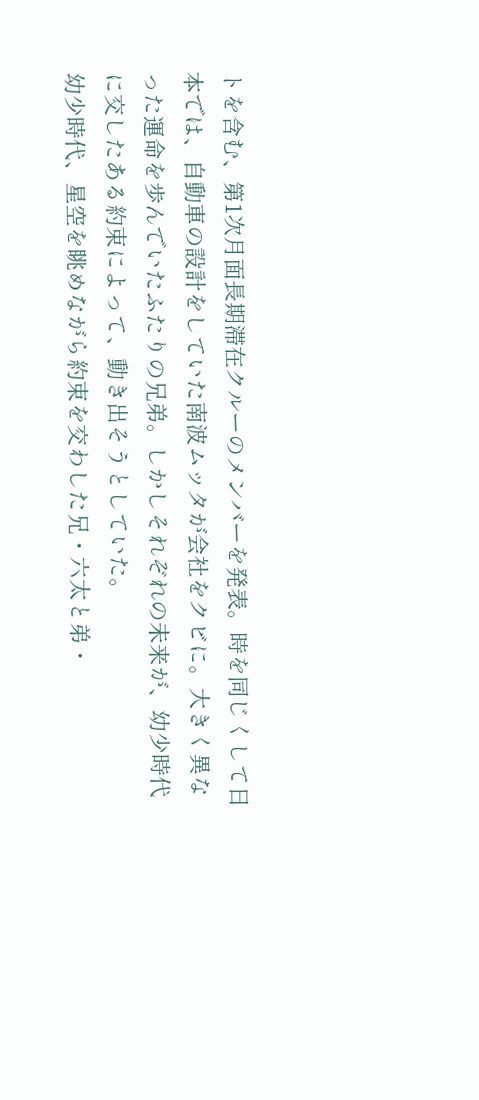トを含む、第1次月面長期滞在クルーのメンバーを発表。時を同じくして日本では、自動車の設計をしていた南波ムッタが会社をクビに。大きく異なった運命を歩んでいたふたりの兄弟。しかしそれぞれの未来が、幼少時代に交したある約束によって、動き出そうとしていた。
幼少時代、星空を眺めながら約束を交わした兄・六太と弟・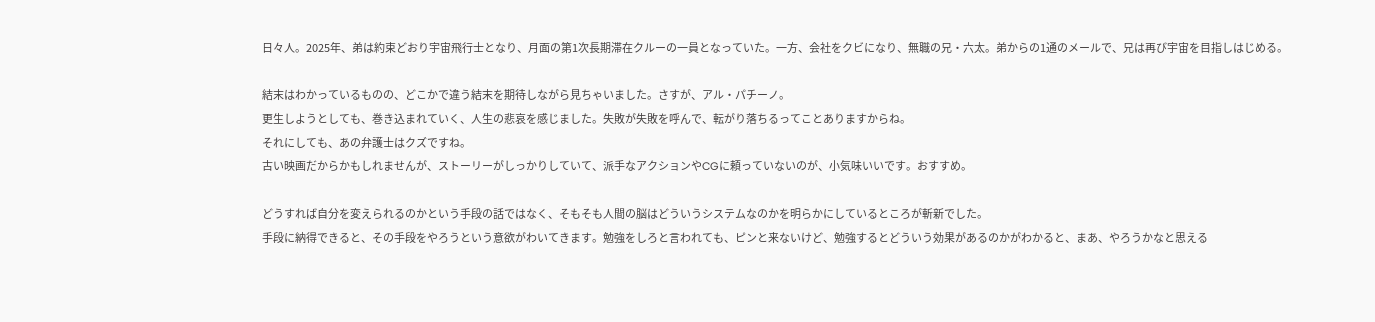日々人。2025年、弟は約束どおり宇宙飛行士となり、月面の第1次長期滞在クルーの一員となっていた。一方、会社をクビになり、無職の兄・六太。弟からの1通のメールで、兄は再び宇宙を目指しはじめる。

結末はわかっているものの、どこかで違う結末を期待しながら見ちゃいました。さすが、アル・パチーノ。
更生しようとしても、巻き込まれていく、人生の悲哀を感じました。失敗が失敗を呼んで、転がり落ちるってことありますからね。
それにしても、あの弁護士はクズですね。
古い映画だからかもしれませんが、ストーリーがしっかりしていて、派手なアクションやCGに頼っていないのが、小気味いいです。おすすめ。

どうすれば自分を変えられるのかという手段の話ではなく、そもそも人間の脳はどういうシステムなのかを明らかにしているところが斬新でした。
手段に納得できると、その手段をやろうという意欲がわいてきます。勉強をしろと言われても、ピンと来ないけど、勉強するとどういう効果があるのかがわかると、まあ、やろうかなと思える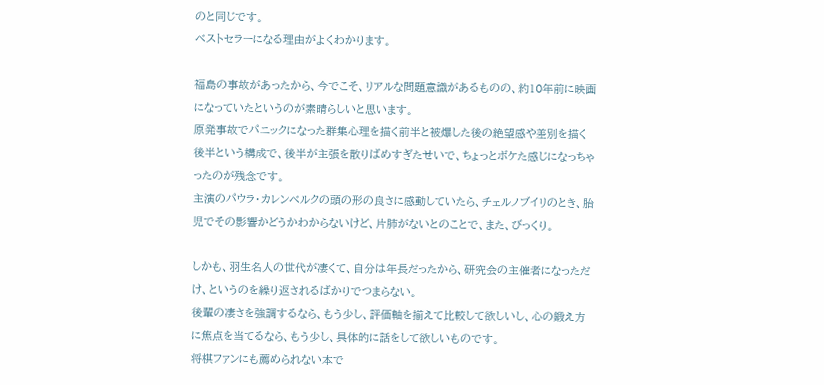のと同じです。
ベストセラーになる理由がよくわかります。

福島の事故があったから、今でこそ、リアルな問題意識があるものの、約10年前に映画になっていたというのが素晴らしいと思います。
原発事故でパニックになった群集心理を描く前半と被爆した後の絶望感や差別を描く後半という構成で、後半が主張を散りばめすぎたせいで、ちょっとボケた感じになっちゃったのが残念です。
主演のパウラ・カレンベルクの頭の形の良さに感動していたら、チェルノブイリのとき、胎児でその影響かどうかわからないけど、片肺がないとのことで、また、びっくり。

しかも、羽生名人の世代が凄くて、自分は年長だったから、研究会の主催者になっただけ、というのを繰り返されるばかりでつまらない。
後輩の凄さを強調するなら、もう少し、評価軸を揃えて比較して欲しいし、心の鍛え方に焦点を当てるなら、もう少し、具体的に話をして欲しいものです。
将棋ファンにも薦められない本で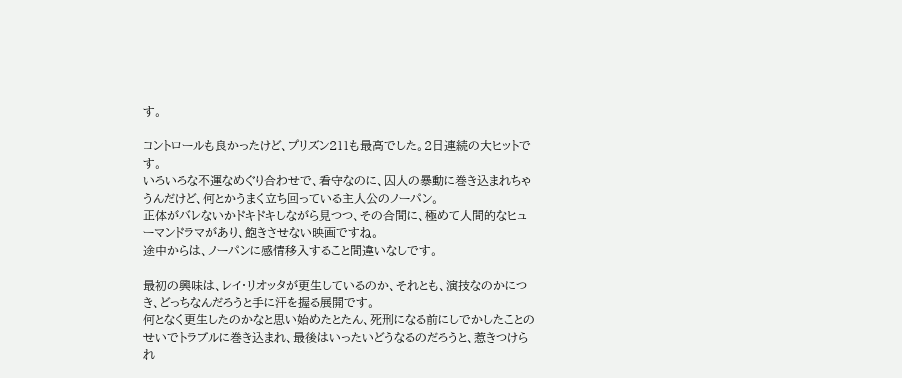す。

コントロールも良かったけど、プリズン211も最高でした。2日連続の大ヒットです。
いろいろな不運なめぐり合わせで、看守なのに、囚人の暴動に巻き込まれちゃうんだけど、何とかうまく立ち回っている主人公のノーパン。
正体がバレないかドキドキしながら見つつ、その合間に、極めて人間的なヒューマンドラマがあり、飽きさせない映画ですね。
途中からは、ノーパンに感情移入すること間違いなしです。

最初の興味は、レイ・リオッタが更生しているのか、それとも、演技なのかにつき、どっちなんだろうと手に汗を握る展開です。
何となく更生したのかなと思い始めたとたん、死刑になる前にしでかしたことのせいでトラブルに巻き込まれ、最後はいったいどうなるのだろうと、惹きつけられ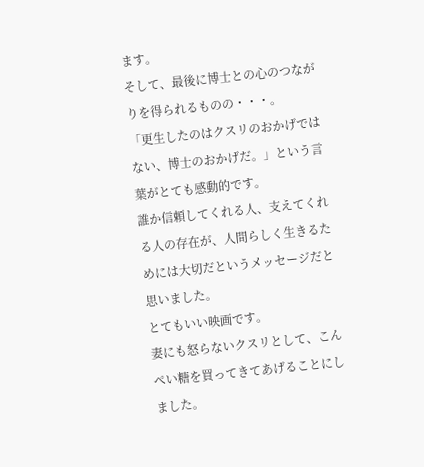ます。
そして、最後に博士との心のつながりを得られるものの・・・。
「更生したのはクスリのおかげではない、博士のおかげだ。」という言葉がとても感動的です。
誰か信頼してくれる人、支えてくれる人の存在が、人間らしく生きるためには大切だというメッセージだと思いました。
とてもいい映画です。
妻にも怒らないクスリとして、こんぺい糖を買ってきてあげることにしました。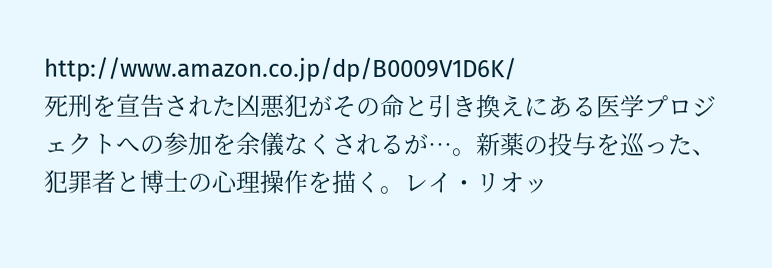http://www.amazon.co.jp/dp/B0009V1D6K/
死刑を宣告された凶悪犯がその命と引き換えにある医学プロジェクトへの参加を余儀なくされるが…。新薬の投与を巡った、犯罪者と博士の心理操作を描く。レイ・リオッ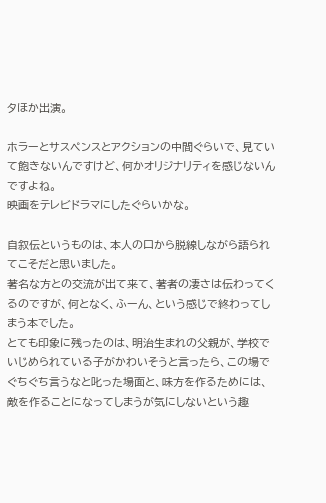タほか出演。

ホラーとサスペンスとアクションの中間ぐらいで、見ていて飽きないんですけど、何かオリジナリティを感じないんですよね。
映画をテレビドラマにしたぐらいかな。

自叙伝というものは、本人の口から脱線しながら語られてこそだと思いました。
著名な方との交流が出て来て、著者の凄さは伝わってくるのですが、何となく、ふーん、という感じで終わってしまう本でした。
とても印象に残ったのは、明治生まれの父親が、学校でいじめられている子がかわいそうと言ったら、この場でぐちぐち言うなと叱った場面と、味方を作るためには、敵を作ることになってしまうが気にしないという趣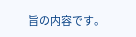旨の内容です。